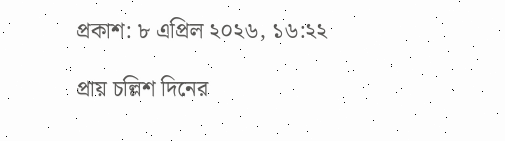প্রকাশ: ৮ এপ্রিল ২০২৬, ১৬:২২

প্রায় চল্লিশ দিনের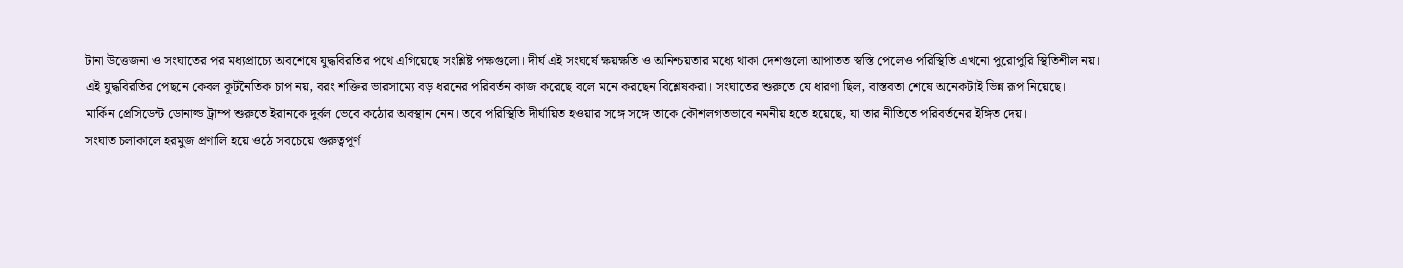টানা উত্তেজনা ও সংঘাতের পর মধ্যপ্রাচ্যে অবশেষে যুদ্ধবিরতির পথে এগিয়েছে সংশ্লিষ্ট পক্ষগুলো। দীর্ঘ এই সংঘর্ষে ক্ষয়ক্ষতি ও অনিশ্চয়তার মধ্যে থাকা দেশগুলো আপাতত স্বস্তি পেলেও পরিস্থিতি এখনো পুরোপুরি স্থিতিশীল নয়।
এই যুদ্ধবিরতির পেছনে কেবল কূটনৈতিক চাপ নয়, বরং শক্তির ভারসাম্যে বড় ধরনের পরিবর্তন কাজ করেছে বলে মনে করছেন বিশ্লেষকরা। সংঘাতের শুরুতে যে ধারণা ছিল, বাস্তবতা শেষে অনেকটাই ভিন্ন রূপ নিয়েছে।
মার্কিন প্রেসিডেন্ট ডোনাল্ড ট্রাম্প শুরুতে ইরানকে দুর্বল ভেবে কঠোর অবস্থান নেন। তবে পরিস্থিতি দীর্ঘায়িত হওয়ার সঙ্গে সঙ্গে তাকে কৌশলগতভাবে নমনীয় হতে হয়েছে, যা তার নীতিতে পরিবর্তনের ইঙ্গিত দেয়।
সংঘাত চলাকালে হরমুজ প্রণালি হয়ে ওঠে সবচেয়ে গুরুত্বপূর্ণ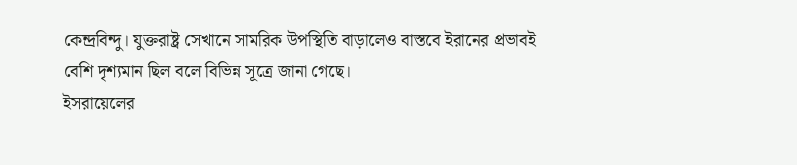কেন্দ্রবিন্দু। যুক্তরাষ্ট্র সেখানে সামরিক উপস্থিতি বাড়ালেও বাস্তবে ইরানের প্রভাবই বেশি দৃশ্যমান ছিল বলে বিভিন্ন সূত্রে জানা গেছে।
ইসরায়েলের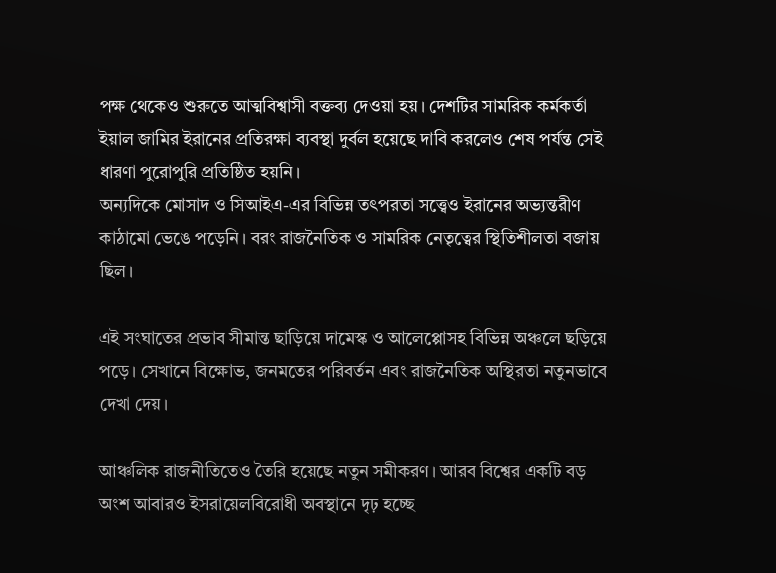পক্ষ থেকেও শুরুতে আত্মবিশ্বাসী বক্তব্য দেওয়া হয়। দেশটির সামরিক কর্মকর্তা ইয়াল জামির ইরানের প্রতিরক্ষা ব্যবস্থা দুর্বল হয়েছে দাবি করলেও শেষ পর্যন্ত সেই ধারণা পুরোপুরি প্রতিষ্ঠিত হয়নি।
অন্যদিকে মোসাদ ও সিআইএ-এর বিভিন্ন তৎপরতা সত্ত্বেও ইরানের অভ্যন্তরীণ কাঠামো ভেঙে পড়েনি। বরং রাজনৈতিক ও সামরিক নেতৃত্বের স্থিতিশীলতা বজায় ছিল।

এই সংঘাতের প্রভাব সীমান্ত ছাড়িয়ে দামেস্ক ও আলেপ্পোসহ বিভিন্ন অঞ্চলে ছড়িয়ে পড়ে। সেখানে বিক্ষোভ, জনমতের পরিবর্তন এবং রাজনৈতিক অস্থিরতা নতুনভাবে দেখা দেয়।

আঞ্চলিক রাজনীতিতেও তৈরি হয়েছে নতুন সমীকরণ। আরব বিশ্বের একটি বড় অংশ আবারও ইসরায়েলবিরোধী অবস্থানে দৃঢ় হচ্ছে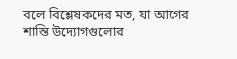বলে বিশ্লেষকদের মত, যা আগের শান্তি উদ্যোগগুলোর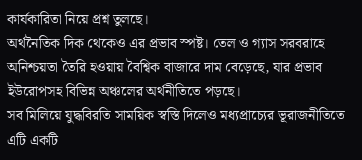কার্যকারিতা নিয়ে প্রশ্ন তুলছে।
অর্থনৈতিক দিক থেকেও এর প্রভাব স্পষ্ট। তেল ও গ্যাস সরবরাহে অনিশ্চয়তা তৈরি হওয়ায় বৈশ্বিক বাজারে দাম বেড়েছে, যার প্রভাব ইউরোপসহ বিভিন্ন অঞ্চলের অর্থনীতিতে পড়ছে।
সব মিলিয়ে যুদ্ধবিরতি সাময়িক স্বস্তি দিলেও মধ্যপ্রাচ্যের ভূরাজনীতিতে এটি একটি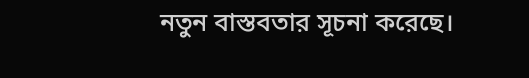নতুন বাস্তবতার সূচনা করেছে।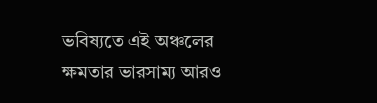ভবিষ্যতে এই অঞ্চলের ক্ষমতার ভারসাম্য আরও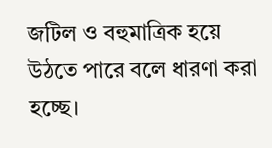জটিল ও বহুমাত্রিক হয়ে উঠতে পারে বলে ধারণা করা হচ্ছে।